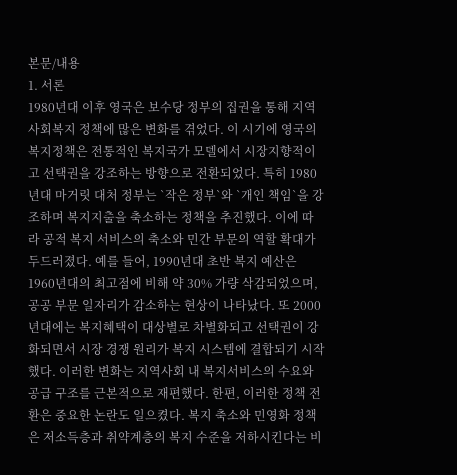본문/내용
1. 서론
1980년대 이후 영국은 보수당 정부의 집권을 통해 지역사회복지 정책에 많은 변화를 겪었다. 이 시기에 영국의 복지정책은 전통적인 복지국가 모델에서 시장지향적이고 선택권을 강조하는 방향으로 전환되었다. 특히 1980년대 마거릿 대처 정부는 `작은 정부`와 `개인 책임`을 강조하며 복지지출을 축소하는 정책을 추진했다. 이에 따라 공적 복지 서비스의 축소와 민간 부문의 역할 확대가 두드러졌다. 예를 들어, 1990년대 초반 복지 예산은 1960년대의 최고점에 비해 약 30% 가량 삭감되었으며, 공공 부문 일자리가 감소하는 현상이 나타났다. 또 2000년대에는 복지혜택이 대상별로 차별화되고 선택권이 강화되면서 시장 경쟁 원리가 복지 시스템에 결합되기 시작했다. 이러한 변화는 지역사회 내 복지서비스의 수요와 공급 구조를 근본적으로 재편했다. 한편, 이러한 정책 전환은 중요한 논란도 일으켰다. 복지 축소와 민영화 정책은 저소득층과 취약계층의 복지 수준을 저하시킨다는 비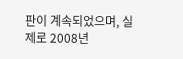판이 계속되었으며, 실제로 2008년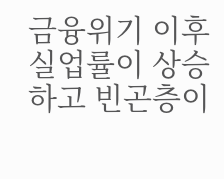금융위기 이후 실업률이 상승하고 빈곤층이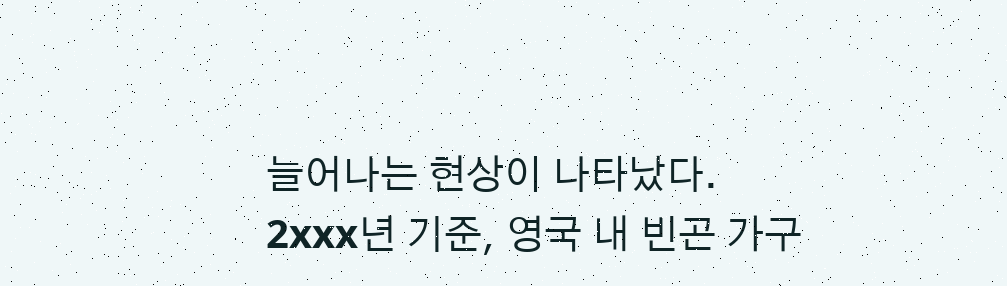늘어나는 현상이 나타났다. 2xxx년 기준, 영국 내 빈곤 가구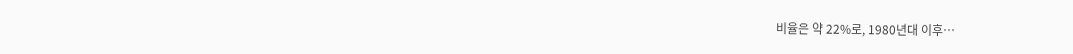비율은 약 22%로, 1980년대 이후…